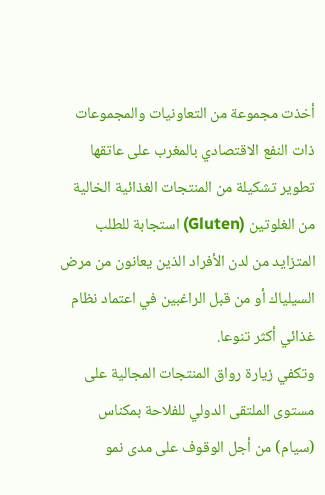أخذت مجموعة من التعاونيات والمجموعات ذات النفع الاقتصادي بالمغرب على عاتقها تطوير تشكيلة من المنتجات الغذائية الخالية من الغلوتين (Gluten) استجابة للطلب المتزايد من لدن الأفراد الذين يعانون من مرض السيلياك أو من قبل الراغبين في اعتماد نظام غذائي أكثر تنوعا.
وتكفي زيارة رواق المنتجات المجالية على مستوى الملتقى الدولي للفلاحة بمكناس (سيام) من أجل الوقوف على مدى نمو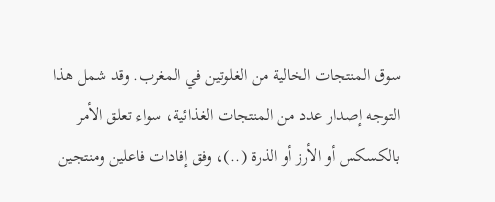سوق المنتجات الخالية من الغلوتين في المغرب. وقد شمل هذا التوجه إصدار عدد من المنتجات الغذائية، سواء تعلق الأمر بالكسكس أو الأرز أو الذرة (..)، وفق إفادات فاعلين ومنتجين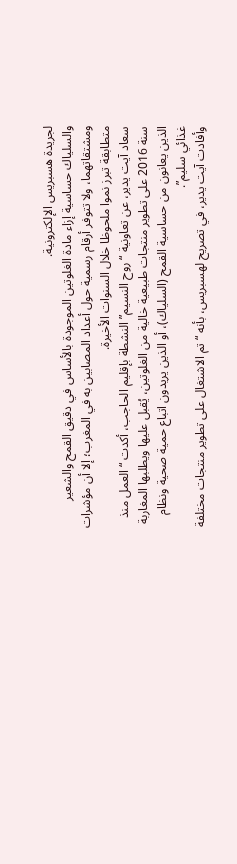لجريدة هسبريس الإلكترونية.
والسلياك حساسية إزاء مادة الغلوتين الموجودة بالأساس في دقيق القمح والشعير ومشتقاتهما، ولا تتوفر أرقام رسمية حول أعداد المصابين به في المغرب؛ إلا أن مؤشرات متطابقة تبرز نموا ملحوظا خلال السنوات الأخيرة.
سعاد آيت يدير، عن تعاونية “روح النسيم” النشطة بإقليم الحاجب، أكدت “العمل منذ سنة 2016 على تطوير منتجات طبيعية خالية من الغلوتين، يُقبل عليها ويطلبها المغاربة الذين يعانون من حساسية القمح (السلياك)، أو الذين يريدون اتباع حمية صحية ونظام غذائي سليم”.
وأفادت آيت يدير، في تصريح لهسبريس، بأنه “تم الاشتغال على تطوير منتجات مختلفة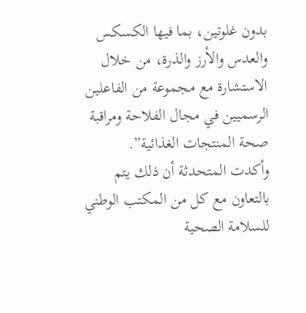بدون غلوتين، بما فيها الكسكس والعدس والأرز والذرة، من خلال الاستشارة مع مجموعة من الفاعلين الرسميين في مجال الفلاحة ومراقبة صحة المنتجات الغذائية”.
وأكدت المتحدثة أن ذلك يتم بالتعاون مع كل من المكتب الوطني للسلامة الصحية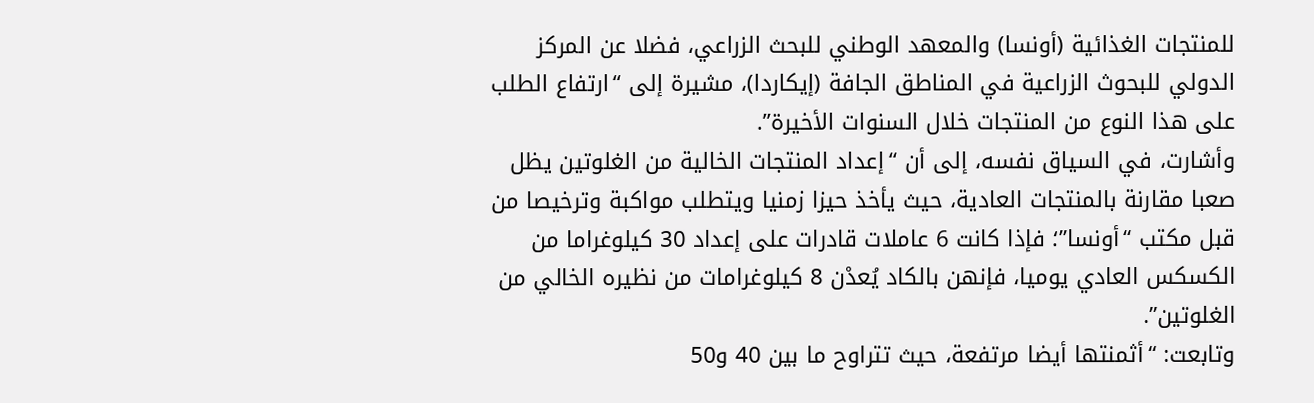للمنتجات الغذائية (أونسا) والمعهد الوطني للبحث الزراعي، فضلا عن المركز الدولي للبحوث الزراعية في المناطق الجافة (إيكاردا)، مشيرة إلى “ارتفاع الطلب على هذا النوع من المنتجات خلال السنوات الأخيرة”.
وأشارت، في السياق نفسه، إلى أن “إعداد المنتجات الخالية من الغلوتين يظل صعبا مقارنة بالمنتجات العادية، حيث يأخذ حيزا زمنيا ويتطلب مواكبة وترخيصا من قبل مكتب “أونسا”؛ فإذا كانت 6 عاملات قادرات على إعداد 30 كيلوغراما من الكسكس العادي يوميا، فإنهن بالكاد يُعدْن 8 كيلوغرامات من نظيره الخالي من الغلوتين”.
وتابعت: “أثمنتها أيضا مرتفعة، حيث تتراوح ما بين 40 و50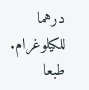درهما للكيلوغرام. طبعا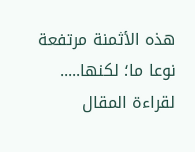هذه الأثمنة مرتفعة نوعا ما؛ لكنها.....
لقراءة المقال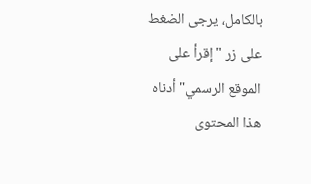بالكامل، يرجى الضغط على زر "إقرأ على الموقع الرسمي" أدناه
هذا المحتوى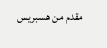مقدم من هسبريس